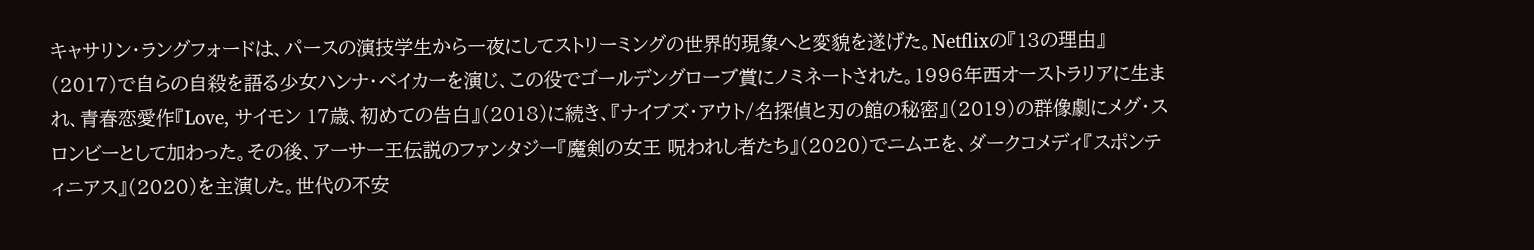キャサリン・ラングフォードは、パースの演技学生から一夜にしてストリーミングの世界的現象へと変貌を遂げた。Netflixの『13の理由』(2017)で自らの自殺を語る少女ハンナ・ベイカーを演じ、この役でゴールデングローブ賞にノミネートされた。1996年西オーストラリアに生まれ、青春恋愛作『Love, サイモン 17歳、初めての告白』(2018)に続き、『ナイブズ・アウト/名探偵と刃の館の秘密』(2019)の群像劇にメグ・スロンビーとして加わった。その後、アーサー王伝説のファンタジー『魔剣の女王 呪われし者たち』(2020)でニムエを、ダークコメディ『スポンティニアス』(2020)を主演した。世代の不安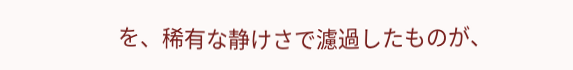を、稀有な静けさで濾過したものが、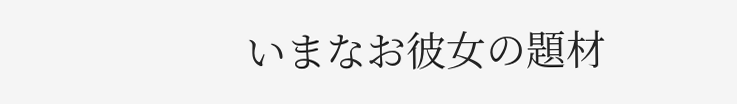いまなお彼女の題材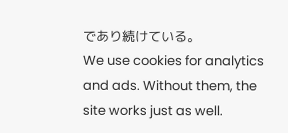であり続けている。
We use cookies for analytics and ads. Without them, the site works just as well.